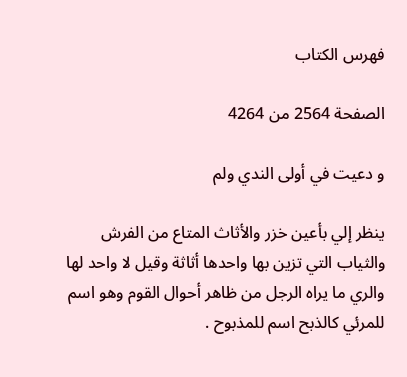فهرس الكتاب

الصفحة 2564 من 4264

و دعيت في أولى الندي ولم

ينظر إلي بأعين خزر والأثاث المتاع من الفرش والثياب التي تزين بها واحدها أثاثة وقيل لا واحد لها والري ما يراه الرجل من ظاهر أحوال القوم وهو اسم للمرئي كالذبح اسم للمذبوح .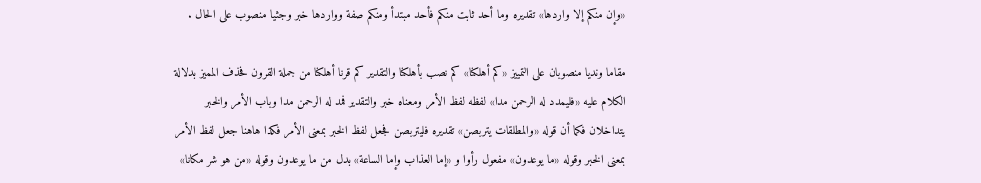«وإن منكم إلا واردها» تقديره وما أحد ثابت منكم فأحد مبتدأ ومنكم صفة وواردها خبر وجثيا منصوب على الحال .

مقاما ونديا منصوبان على التمييز «كم أهلكنا» كم نصب بأهلكنا والتقدير كم قرنا أهلكنا من جملة القرون فحذف المميز بدلالة الكلام عليه «فليمدد له الرحمن مدا» لفظه لفظ الأمر ومعناه خبر والتقدير فمد له الرحمن مدا وباب الأمر والخبر يتداخلان فكما أن قوله «والمطلقات يتربصن» تقديره فليتربصن فجعل لفظ الخبر بمعنى الأمر فكذا هاهنا جعل لفظ الأمر بمعنى الخبر وقوله «ما يوعدون» مفعول رأوا و «إما العذاب وإما الساعة» بدل من ما يوعدون وقوله «من هو شر مكانا»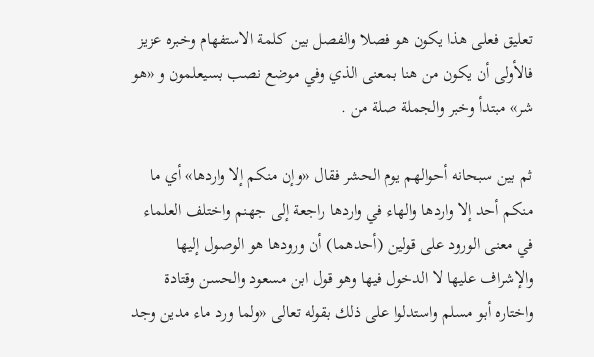تعليق فعلى هذا يكون هو فصلا والفصل بين كلمة الاستفهام وخبره عزيز فالأولى أن يكون من هنا بمعنى الذي وفي موضع نصب بسيعلمون و «هو شر» مبتدأ وخبر والجملة صلة من .

ثم بين سبحانه أحوالهم يوم الحشر فقال «وإن منكم إلا واردها» أي ما منكم أحد إلا واردها والهاء في واردها راجعة إلى جهنم واختلف العلماء في معنى الورود على قولين (أحدهما) أن ورودها هو الوصول إليها والإشراف عليها لا الدخول فيها وهو قول ابن مسعود والحسن وقتادة واختاره أبو مسلم واستدلوا على ذلك بقوله تعالى «ولما ورد ماء مدين وجد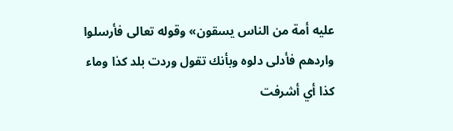عليه أمة من الناس يسقون» وقوله تعالى فأرسلوا واردهم فأدلى دلوه وبأنك تقول وردت بلد كذا وماء كذا أي أشرفت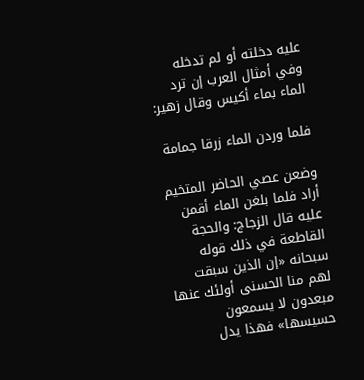عليه دخلته أو لم تدخله وفي أمثال العرب إن ترد الماء بماء أكيس وقال زهير:

فلما وردن الماء زرقا جمامة

وضعن عصي الحاضر المتخيم أراد فلما بلغن الماء أقمن عليه قال الزجاج: والحجة القاطعة في ذلك قوله سبحانه «إن الذين سبقت لهم منا الحسنى أولئك عنها مبعدون لا يسمعون حسيسها» فهذا يدل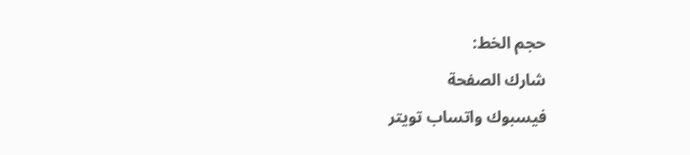حجم الخط:
شارك الصفحة
فيسبوك واتساب تويتر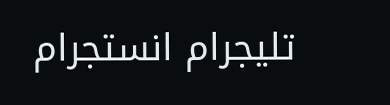تليجرام انستجرام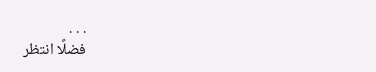. . .
فضلًا انتظر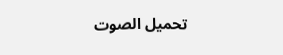تحميل الصوت